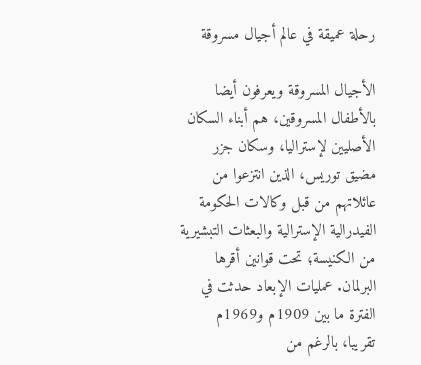رحلة عميقة في عالم أجيال مسروقة

الأجيال المسروقة ويعرفون أيضا بالأطفال المسروقين، هم أبناء السكان الأصليين لإستراليا، وسكان جزر مضيق توريس، الذين انتزعوا من عائلاتهم من قبل وكالات الحكومة الفيدرالية الإسترالية والبعثات التبشيرية من الكنيسة؛ تحت قوانين أقرها البرلمان. عمليات الإبعاد حدثت في الفترة ما بين 1909م و1969م تقريبا، بالرغم من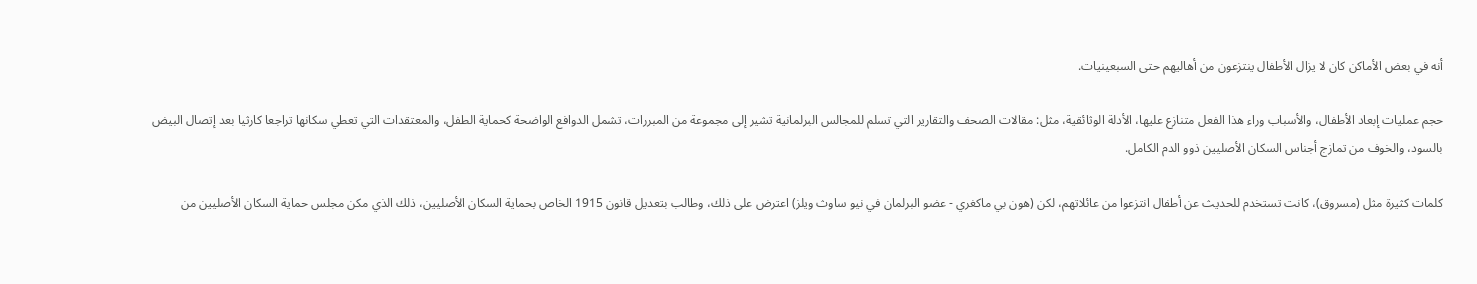أنه في بعض الأماكن كان لا يزال الأطفال ينتزعون من أهاليهم حتى السبعينيات.

حجم عمليات إبعاد الأطفال، والأسباب وراء هذا الفعل متنازع عليها، الأدلة الوثائقية، مثل: مقالات الصحف والتقارير التي تسلم للمجالس البرلمانية تشير إلى مجموعة من المبررات، تشمل الدوافع الواضحة كحماية الطفل، والمعتقدات التي تعطي سكانها تراجعا كارثيا بعد إتصال البيض بالسود، والخوف من تمازج أجناس السكان الأصليين ذوو الدم الكامل.

كلمات كثيرة مثل (مسروق)، كانت تستخدم للحديث عن أطفال انتزعوا من عائلاتهم، لكن (هون بي ماكغري - عضو البرلمان في نيو ساوث ويلز) اعترض على ذلك، وطالب بتعديل قانون 1915 الخاص بحماية السكان الأصليين، ذلك الذي مكن مجلس حماية السكان الأصليين من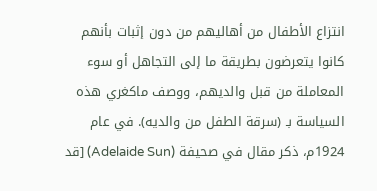انتزاع الأطفال من أهاليهم من دون إثبات بأنهم كانوا يتعرضون بطريقة ما إلى التجاهل أو سوء المعاملة من قبل والديهم، ووصف ماكغري هذه السياسة بـ (سرقة الطفل من والديه). في عام 1924م، ذكر مقال في صحيفة (Adelaide Sun) [قد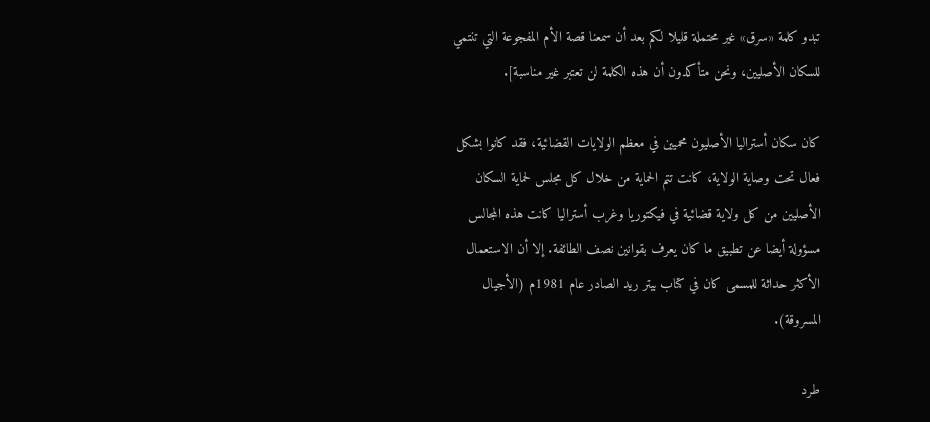تبدو كلمة «سرق» غير محتملة قليلا لكم بعد أن سمعنا قصة الأم المفجوعة التي تنتمي للسكان الأصليين، ونحن متأكدون أن هذه الكلمة لن تعتبر غير مناسبة].

كان سكان أستراليا الأصليون محميين في معظم الولايات القضائية، فقد كانوا بشكل فعال تحت وصاية الولاية، كانت تتم الحماية من خلال كل مجلس لحماية السكان الأصليين من كل ولاية قضائية في فيكتوريا وغرب أستراليا كانت هذه المجالس مسؤولة أيضا عن تطبيق ما كان يعرف بقوانين نصف الطائفة. إلا أن الاستعمال الأكثر حداثة للمسمى كان في كتاب بيتر ريد الصادر عام 1981م (الأجيال المسروقة).

طرد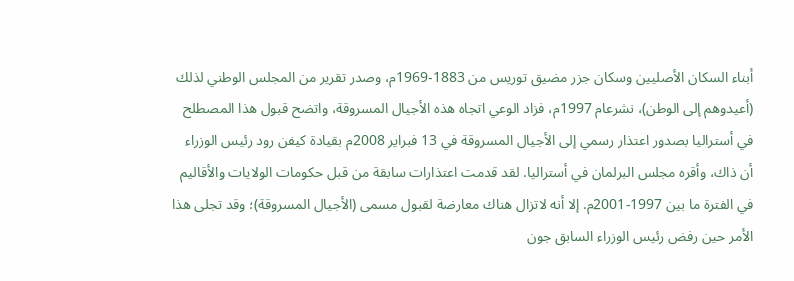أبناء السكان الأصليين وسكان جزر مضيق توريس من 1883-1969م، وصدر تقرير من المجلس الوطني لذلك (أعيدوهم إلى الوطن)، نشرعام 1997م، فزاد الوعي اتجاه هذه الأجيال المسروقة، واتضح قبول هذا المصطلح في أستراليا بصدور اعتذار رسمي إلى الأجيال المسروقة في 13 فبراير 2008م بقيادة كيفن رود رئيس الوزراء أن ذاك، وأقره مجلس البرلمان في أستراليا. لقد قدمت اعتذارات سابقة من قبل حكومات الولايات والأقاليم في الفترة ما بين 1997-2001م. إلا أنه لاتزال هناك معارضة لقبول مسمى (الأجيال المسروقة)؛ وقد تجلى هذا الأمر حين رفض رئيس الوزراء السابق جون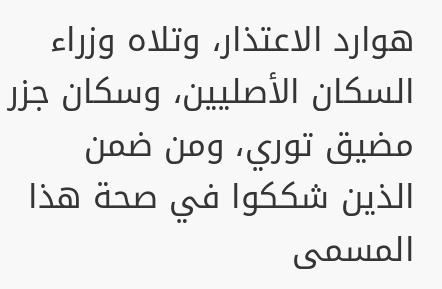هوارد الاعتذار، وتلاه وزراء السكان الأصليين، وسكان جزر مضيق توري، ومن ضمن الذين شككوا في صحة هذا المسمى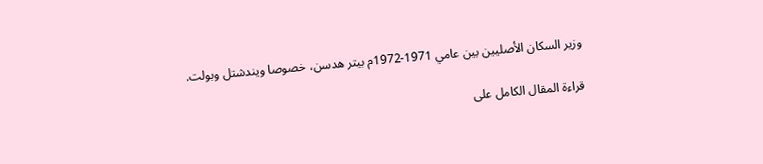وزير السكان الأصليين بين عامي 1971-1972م بيتر هدسن، خصوصا ويندشتل وبولت.

قراءة المقال الكامل على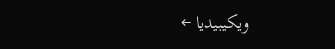ويكيبيديا ←